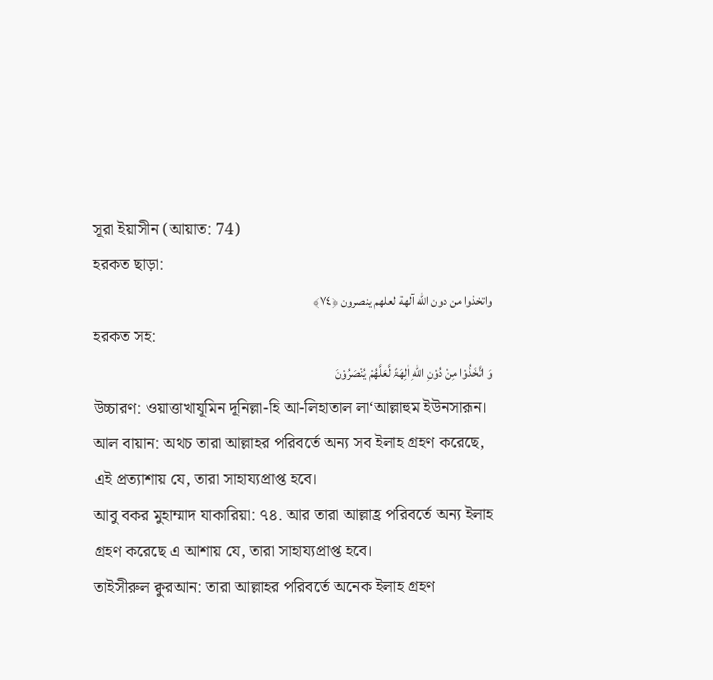সূরা ইয়াসীন (আয়াত: 74)
হরকত ছাড়া:
واتخذوا من دون الله آلهة لعلهم ينصرون ﴿٧٤﴾
হরকত সহ:
وَ اتَّخَذُوْا مِنْ دُوْنِ اللّٰهِ اٰلِهَۃً لَّعَلَّهُمْ یُنْصَرُوْنَ
উচ্চারণ: ওয়াত্তাখাযূমিন দূনিল্লা-হি আ-লিহাতাল লা‘আল্লাহুম ইউনসারূন।
আল বায়ান: অথচ তারা আল্লাহর পরিবর্তে অন্য সব ইলাহ গ্রহণ করেছে, এই প্রত্যাশায় যে, তারা সাহায্যপ্রাপ্ত হবে।
আবু বকর মুহাম্মাদ যাকারিয়া: ৭৪. আর তারা আল্লাহ্র পরিবর্তে অন্য ইলাহ গ্ৰহণ করেছে এ আশায় যে, তারা সাহায্যপ্ৰাপ্ত হবে।
তাইসীরুল ক্বুরআন: তারা আল্লাহর পরিবর্তে অনেক ইলাহ গ্রহণ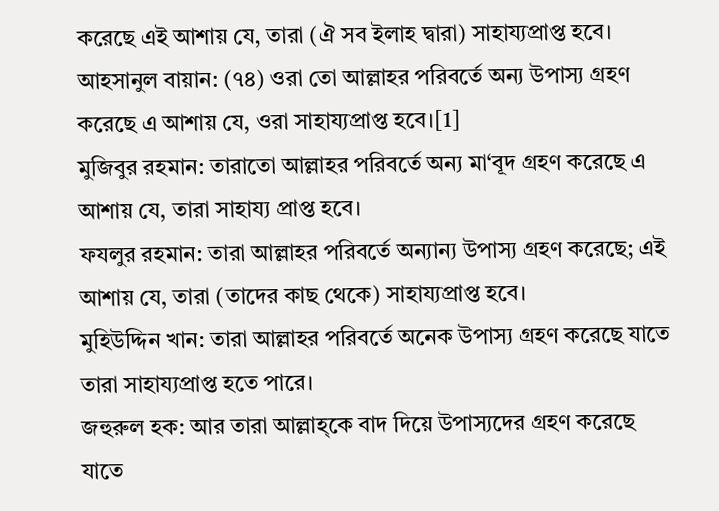করেছে এই আশায় যে, তারা (ঐ সব ইলাহ দ্বারা) সাহায্যপ্রাপ্ত হবে।
আহসানুল বায়ান: (৭৪) ওরা তো আল্লাহর পরিবর্তে অন্য উপাস্য গ্রহণ করেছে এ আশায় যে, ওরা সাহায্যপ্রাপ্ত হবে।[1]
মুজিবুর রহমান: তারাতো আল্লাহর পরিবর্তে অন্য মা‘বূদ গ্রহণ করেছে এ আশায় যে, তারা সাহায্য প্রাপ্ত হবে।
ফযলুর রহমান: তারা আল্লাহর পরিবর্তে অন্যান্য উপাস্য গ্রহণ করেছে; এই আশায় যে, তারা (তাদের কাছ থেকে) সাহায্যপ্রাপ্ত হবে।
মুহিউদ্দিন খান: তারা আল্লাহর পরিবর্তে অনেক উপাস্য গ্রহণ করেছে যাতে তারা সাহায্যপ্রাপ্ত হতে পারে।
জহুরুল হক: আর তারা আল্লাহ্কে বাদ দিয়ে উপাস্যদের গ্রহণ করেছে যাতে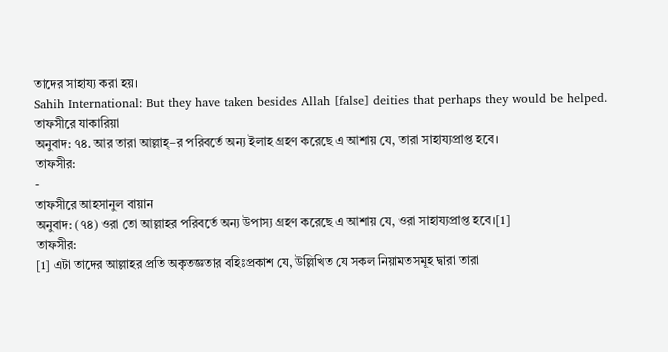তাদের সাহায্য করা হয়।
Sahih International: But they have taken besides Allah [false] deities that perhaps they would be helped.
তাফসীরে যাকারিয়া
অনুবাদ: ৭৪. আর তারা আল্লাহ্–র পরিবর্তে অন্য ইলাহ গ্ৰহণ করেছে এ আশায় যে, তারা সাহায্যপ্ৰাপ্ত হবে।
তাফসীর:
-
তাফসীরে আহসানুল বায়ান
অনুবাদ: (৭৪) ওরা তো আল্লাহর পরিবর্তে অন্য উপাস্য গ্রহণ করেছে এ আশায় যে, ওরা সাহায্যপ্রাপ্ত হবে।[1]
তাফসীর:
[1] এটা তাদের আল্লাহর প্রতি অকৃতজ্ঞতার বহিঃপ্রকাশ যে, উল্লিখিত যে সকল নিয়ামতসমূহ দ্বারা তারা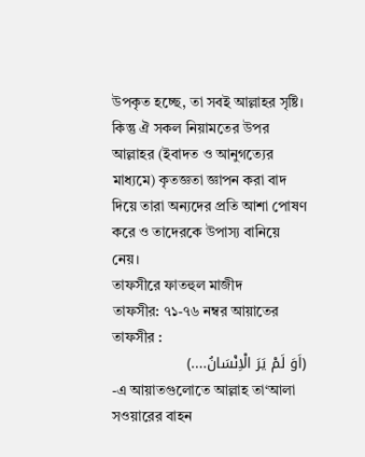উপকৃত হচ্ছে, তা সবই আল্লাহর সৃষ্টি। কিন্তু ঐ সকল নিয়ামতের উপর আল্লাহর (ইবাদত ও আনুগত্যের মাধ্যমে) কৃতজ্ঞতা জ্ঞাপন করা বাদ দিয়ে তারা অন্যদের প্রতি আশা পোষণ করে ও তাদেরকে উপাস্য বানিয়ে নেয়।
তাফসীরে ফাতহুল মাজীদ
তাফসীর: ৭১-৭৬ নম্বর আয়াতের তাফসীর :
(اَوَ لَمْ یَرَ الْاِنْسَانُ....)
-এ আয়াতগুলোতে আল্লাহ তা‘আলা সওয়ারের বাহন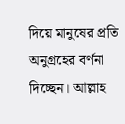দিয়ে মানুষের প্রতি অনুগ্রহের বর্ণনা দিচ্ছেন। আল্লাহ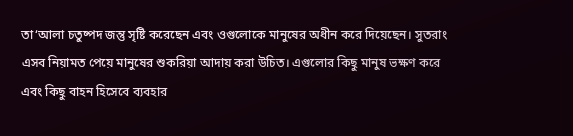তা‘আলা চতুষ্পদ জন্তু সৃষ্টি করেছেন এবং ওগুলোকে মানুষের অধীন করে দিয়েছেন। সুতরাং এসব নিয়ামত পেয়ে মানুষের শুকরিয়া আদায় করা উচিত। এগুলোর কিছু মানুষ ভক্ষণ করে এবং কিছু বাহন হিসেবে ব্যবহার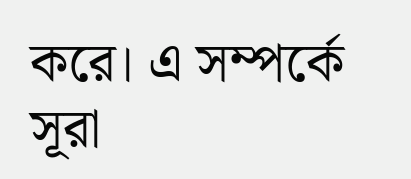করে। এ সম্পর্কে সূরা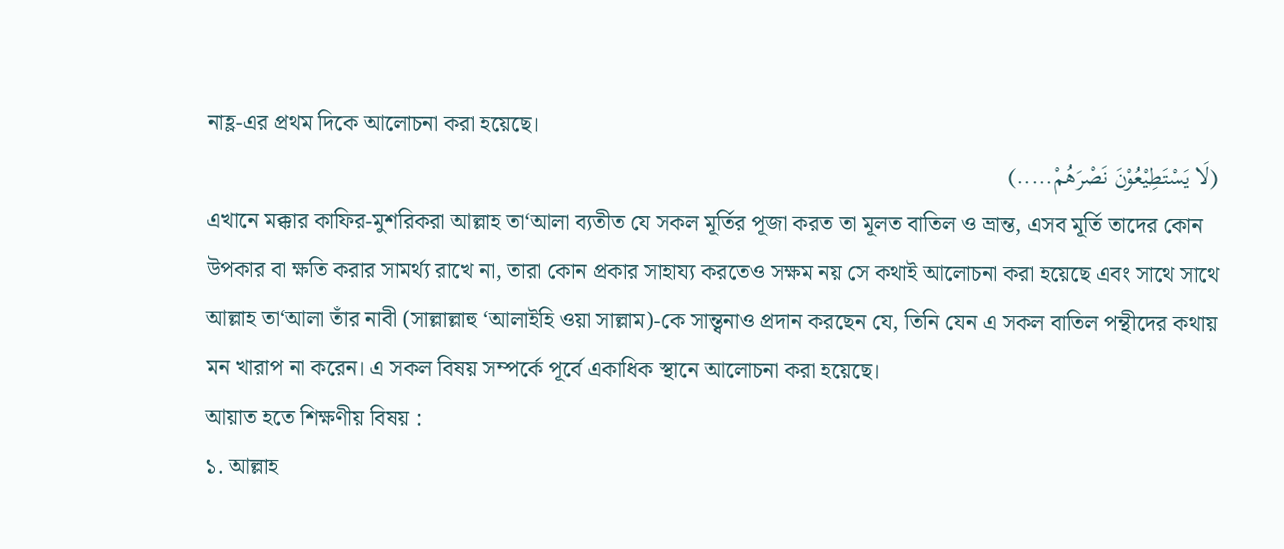নাহ্ল-এর প্রথম দিকে আলোচনা করা হয়েছে।
(لَا یَسْتَطِیْعُوْنَ نَصْرَھُمْ.....)
এখানে মক্কার কাফির-মুশরিকরা আল্লাহ তা‘আলা ব্যতীত যে সকল মূর্তির পূজা করত তা মূলত বাতিল ও ভ্রান্ত, এসব মূর্তি তাদের কোন উপকার বা ক্ষতি করার সামর্থ্য রাখে না, তারা কোন প্রকার সাহায্য করতেও সক্ষম নয় সে কথাই আলোচনা করা হয়েছে এবং সাথে সাথে আল্লাহ তা‘আলা তাঁর নাবী (সাল্লাল্লাহু ‘আলাইহি ওয়া সাল্লাম)-কে সান্ত্বনাও প্রদান করছেন যে, তিনি যেন এ সকল বাতিল পন্থীদের কথায় মন খারাপ না করেন। এ সকল বিষয় সম্পর্কে পূর্বে একাধিক স্থানে আলোচনা করা হয়েছে।
আয়াত হতে শিক্ষণীয় বিষয় :
১. আল্লাহ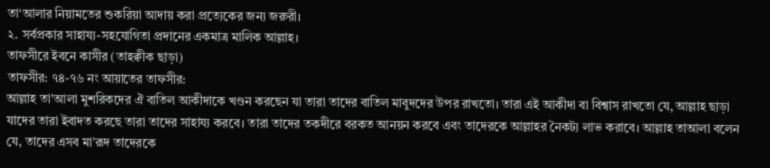তা‘আলার নিয়ামতের শুকরিয়া আদায় করা প্রত্যেকের জন্য জরুরী।
২. সর্বপ্রকার সাহায্য-সহযোগিতা প্রদানের একমাত্র মালিক আল্লাহ।
তাফসীরে ইবনে কাসীর (তাহক্বীক ছাড়া)
তাফসীর: ৭৪-৭৬ নং আয়াতের তাফসীর:
আল্লাহ তা'আলা মুশরিকদের ঐ বাতিল আকীদাকে খণ্ডন করছেন যা তারা তাদের বাতিল মাবুদদের উপর রাখতো। তারা এই আকীদা বা বিশ্বাস রাখতো যে, আল্লাহ ছাড়া যাদের তারা ইবাদত করছে তারা তাদের সাহায্য করবে। তারা তাদের তকদীরে বরকত আনয়ন করবে এবং তাদেরকে আল্লাহর নৈকট্য লাভ করাবে। আল্লাহ তাআলা বলেন যে, তাদের এসব মা’রূদ তাদেরকে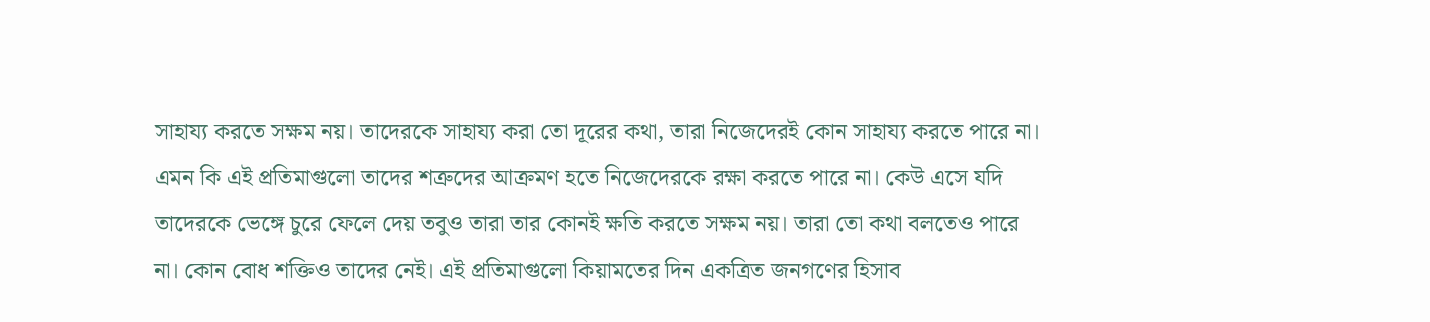সাহায্য করতে সক্ষম নয়। তাদেরকে সাহায্য করা তো দূরের কথা, তারা নিজেদেরই কোন সাহায্য করতে পারে না। এমন কি এই প্রতিমাগুলো তাদের শত্রুদের আক্রমণ হতে নিজেদেরকে রক্ষা করতে পারে না। কেউ এসে যদি তাদেরকে ভেঙ্গে চুরে ফেলে দেয় তবুও তারা তার কোনই ক্ষতি করতে সক্ষম নয়। তারা তো কথা বলতেও পারে না। কোন বোধ শক্তিও তাদের নেই। এই প্রতিমাগুলো কিয়ামতের দিন একত্রিত জনগণের হিসাব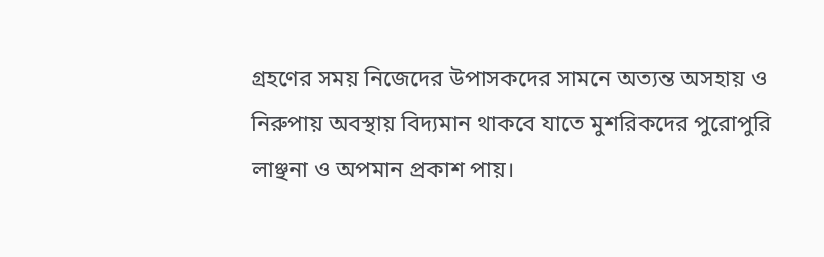গ্রহণের সময় নিজেদের উপাসকদের সামনে অত্যন্ত অসহায় ও নিরুপায় অবস্থায় বিদ্যমান থাকবে যাতে মুশরিকদের পুরোপুরি লাঞ্ছনা ও অপমান প্রকাশ পায়।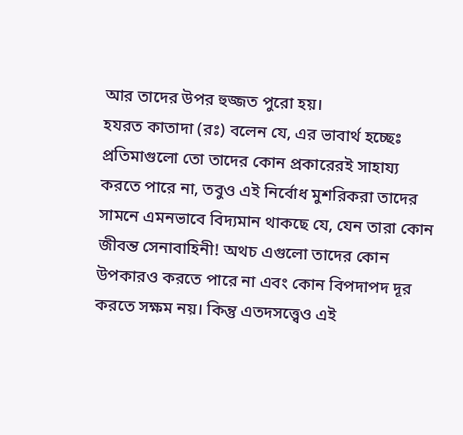আর তাদের উপর হুজ্জত পুরো হয়।
হযরত কাতাদা (রঃ) বলেন যে, এর ভাবার্থ হচ্ছেঃ প্রতিমাগুলো তো তাদের কোন প্রকারেরই সাহায্য করতে পারে না, তবুও এই নির্বোধ মুশরিকরা তাদের সামনে এমনভাবে বিদ্যমান থাকছে যে, যেন তারা কোন জীবন্ত সেনাবাহিনী! অথচ এগুলো তাদের কোন উপকারও করতে পারে না এবং কোন বিপদাপদ দূর করতে সক্ষম নয়। কিন্তু এতদসত্ত্বেও এই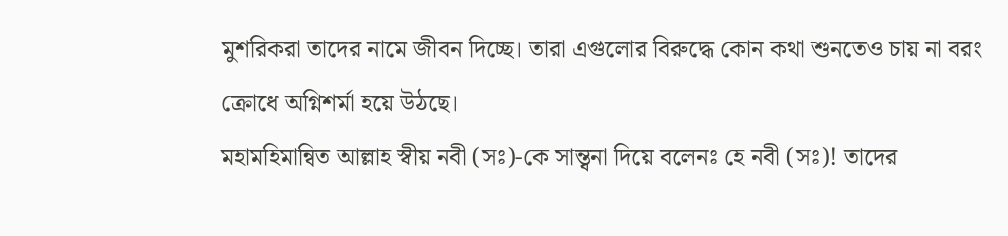মুশরিকরা তাদের নামে জীবন দিচ্ছে। তারা এগুলোর বিরুদ্ধে কোন কথা শুনতেও চায় না বরং ক্রোধে অগ্নিশর্মা হয়ে উঠছে।
মহামহিমান্বিত আল্লাহ স্বীয় নবী (সঃ)-কে সান্ত্বনা দিয়ে বলেনঃ হে নবী (সঃ)! তাদের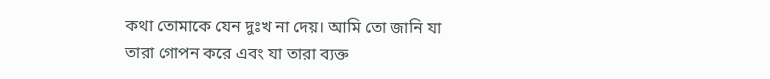কথা তোমাকে যেন দুঃখ না দেয়। আমি তো জানি যা তারা গোপন করে এবং যা তারা ব্যক্ত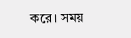করে। সময়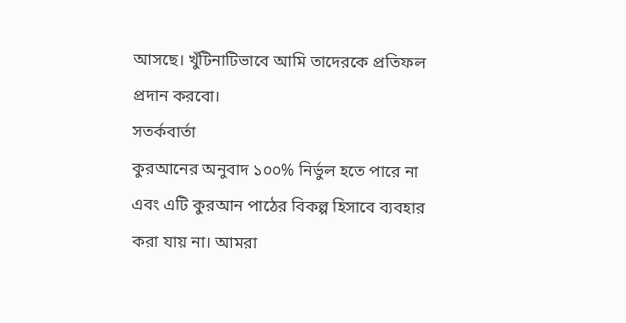আসছে। খুঁটিনাটিভাবে আমি তাদেরকে প্রতিফল প্রদান করবো।
সতর্কবার্তা
কুরআনের অনুবাদ ১০০% নির্ভুল হতে পারে না এবং এটি কুরআন পাঠের বিকল্প হিসাবে ব্যবহার করা যায় না। আমরা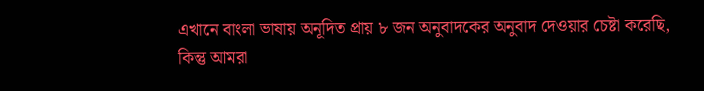এখানে বাংলা ভাষায় অনূদিত প্রায় ৮ জন অনুবাদকের অনুবাদ দেওয়ার চেষ্টা করেছি, কিন্তু আমরা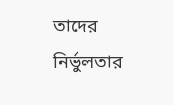তাদের নির্ভুলতার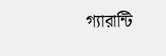গ্যারান্টি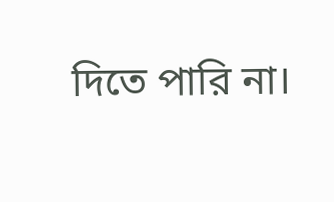দিতে পারি না।